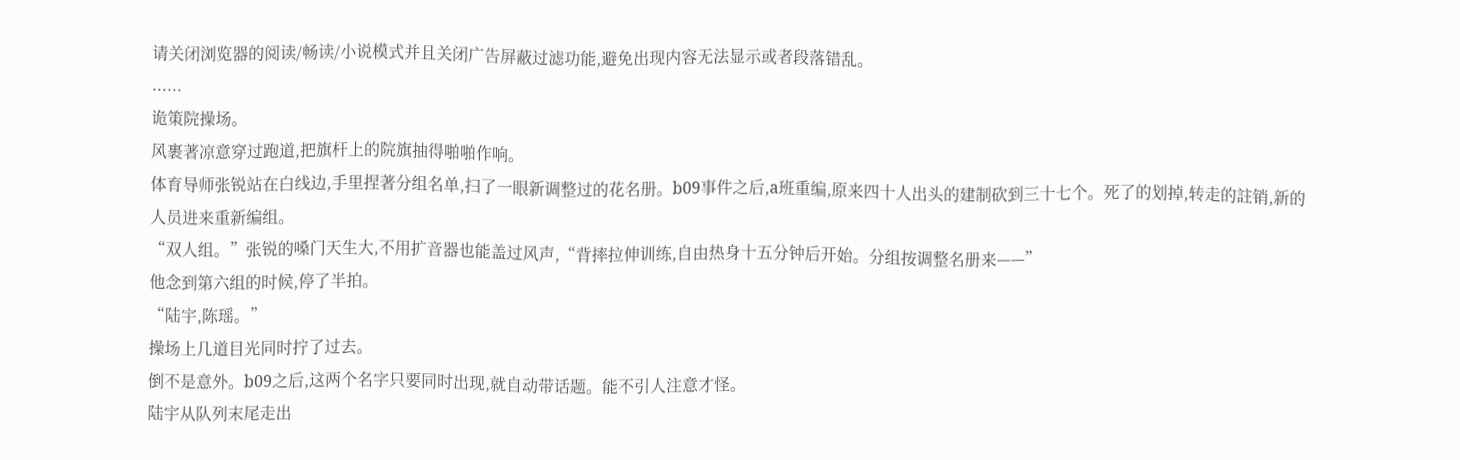请关闭浏览器的阅读/畅读/小说模式并且关闭广告屏蔽过滤功能,避免出现内容无法显示或者段落错乱。
......
诡策院操场。
风裹著凉意穿过跑道,把旗杆上的院旗抽得啪啪作响。
体育导师张锐站在白线边,手里捏著分组名单,扫了一眼新调整过的花名册。b09事件之后,a班重编,原来四十人出头的建制砍到三十七个。死了的划掉,转走的註销,新的人员进来重新编组。
“双人组。”张锐的嗓门天生大,不用扩音器也能盖过风声,“背摔拉伸训练,自由热身十五分钟后开始。分组按调整名册来——”
他念到第六组的时候,停了半拍。
“陆宇,陈瑶。”
操场上几道目光同时拧了过去。
倒不是意外。b09之后,这两个名字只要同时出现,就自动带话题。能不引人注意才怪。
陆宇从队列末尾走出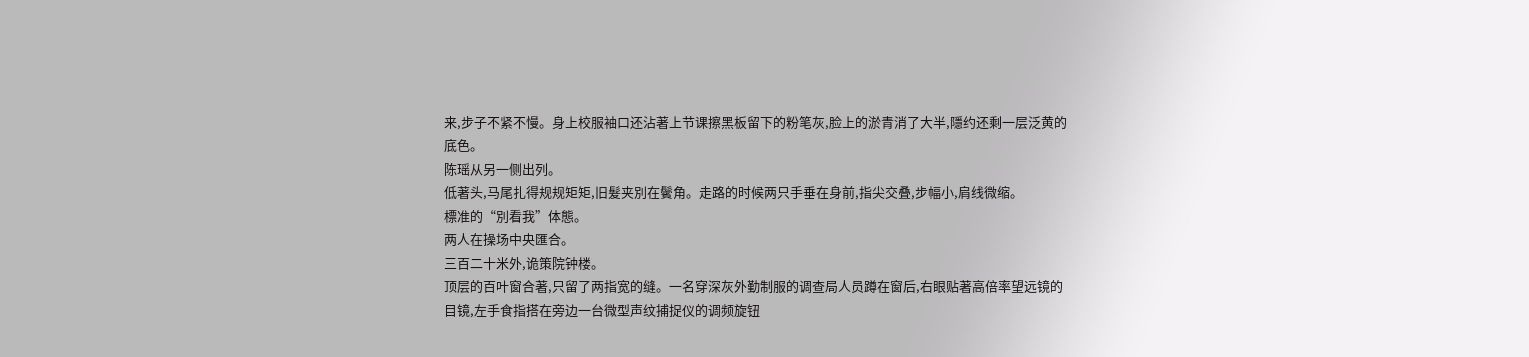来,步子不紧不慢。身上校服袖口还沾著上节课擦黑板留下的粉笔灰,脸上的淤青消了大半,隱约还剩一层泛黄的底色。
陈瑶从另一侧出列。
低著头,马尾扎得规规矩矩,旧髮夹別在鬢角。走路的时候两只手垂在身前,指尖交叠,步幅小,肩线微缩。
標准的“別看我”体態。
两人在操场中央匯合。
三百二十米外,诡策院钟楼。
顶层的百叶窗合著,只留了两指宽的缝。一名穿深灰外勤制服的调查局人员蹲在窗后,右眼贴著高倍率望远镜的目镜,左手食指搭在旁边一台微型声纹捕捉仪的调频旋钮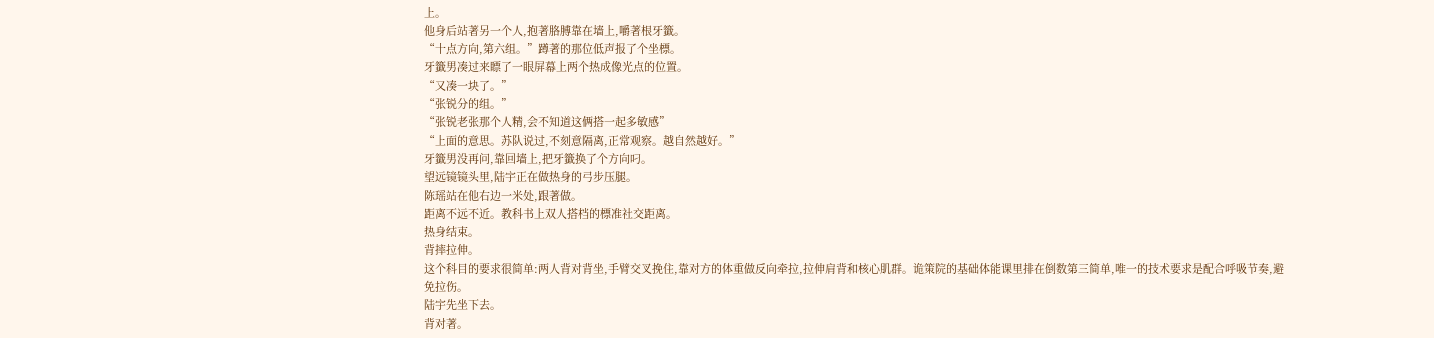上。
他身后站著另一个人,抱著胳膊靠在墙上,嚼著根牙籤。
“十点方向,第六组。”蹲著的那位低声报了个坐標。
牙籤男凑过来瞟了一眼屏幕上两个热成像光点的位置。
“又凑一块了。”
“张锐分的组。”
“张锐老张那个人精,会不知道这俩搭一起多敏感”
“上面的意思。苏队说过,不刻意隔离,正常观察。越自然越好。”
牙籤男没再问,靠回墙上,把牙籤换了个方向叼。
望远镜镜头里,陆宇正在做热身的弓步压腿。
陈瑶站在他右边一米处,跟著做。
距离不远不近。教科书上双人搭档的標准社交距离。
热身结束。
背摔拉伸。
这个科目的要求很简单:两人背对背坐,手臂交叉挽住,靠对方的体重做反向牵拉,拉伸肩背和核心肌群。诡策院的基础体能课里排在倒数第三简单,唯一的技术要求是配合呼吸节奏,避免拉伤。
陆宇先坐下去。
背对著。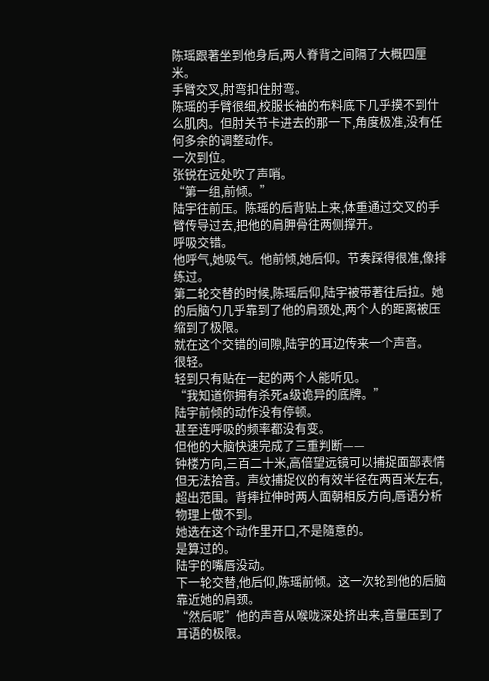陈瑶跟著坐到他身后,两人脊背之间隔了大概四厘米。
手臂交叉,肘弯扣住肘弯。
陈瑶的手臂很细,校服长袖的布料底下几乎摸不到什么肌肉。但肘关节卡进去的那一下,角度极准,没有任何多余的调整动作。
一次到位。
张锐在远处吹了声哨。
“第一组,前倾。”
陆宇往前压。陈瑶的后背贴上来,体重通过交叉的手臂传导过去,把他的肩胛骨往两侧撑开。
呼吸交错。
他呼气,她吸气。他前倾,她后仰。节奏踩得很准,像排练过。
第二轮交替的时候,陈瑶后仰,陆宇被带著往后拉。她的后脑勺几乎靠到了他的肩颈处,两个人的距离被压缩到了极限。
就在这个交错的间隙,陆宇的耳边传来一个声音。
很轻。
轻到只有贴在一起的两个人能听见。
“我知道你拥有杀死a级诡异的底牌。”
陆宇前倾的动作没有停顿。
甚至连呼吸的频率都没有变。
但他的大脑快速完成了三重判断——
钟楼方向,三百二十米,高倍望远镜可以捕捉面部表情但无法拾音。声纹捕捉仪的有效半径在两百米左右,超出范围。背摔拉伸时两人面朝相反方向,唇语分析物理上做不到。
她选在这个动作里开口,不是隨意的。
是算过的。
陆宇的嘴唇没动。
下一轮交替,他后仰,陈瑶前倾。这一次轮到他的后脑靠近她的肩颈。
“然后呢”他的声音从喉咙深处挤出来,音量压到了耳语的极限。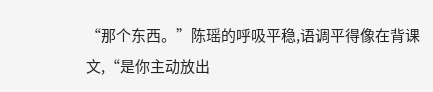“那个东西。”陈瑶的呼吸平稳,语调平得像在背课文,“是你主动放出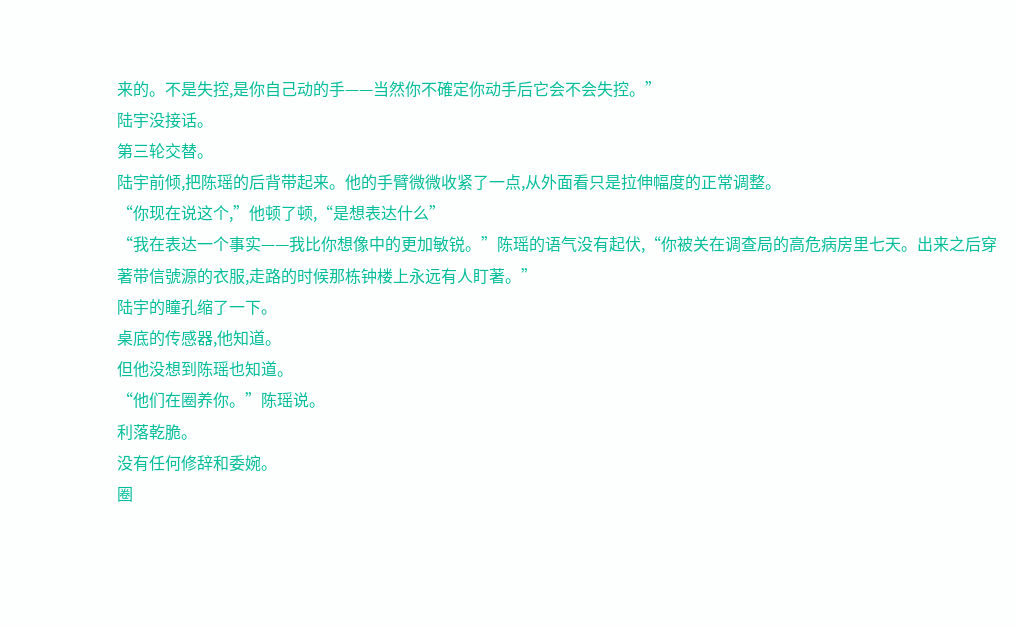来的。不是失控,是你自己动的手——当然你不確定你动手后它会不会失控。”
陆宇没接话。
第三轮交替。
陆宇前倾,把陈瑶的后背带起来。他的手臂微微收紧了一点,从外面看只是拉伸幅度的正常调整。
“你现在说这个,”他顿了顿,“是想表达什么”
“我在表达一个事实——我比你想像中的更加敏锐。”陈瑶的语气没有起伏,“你被关在调查局的高危病房里七天。出来之后穿著带信號源的衣服,走路的时候那栋钟楼上永远有人盯著。”
陆宇的瞳孔缩了一下。
桌底的传感器,他知道。
但他没想到陈瑶也知道。
“他们在圈养你。”陈瑶说。
利落乾脆。
没有任何修辞和委婉。
圈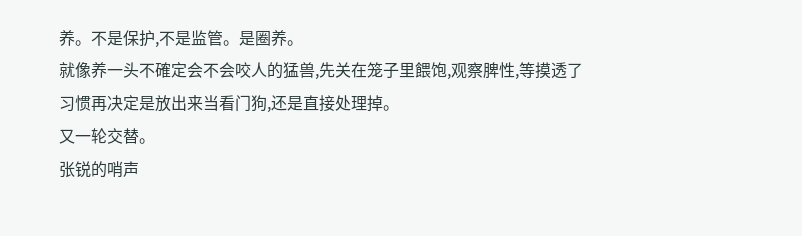养。不是保护,不是监管。是圈养。
就像养一头不確定会不会咬人的猛兽,先关在笼子里餵饱,观察脾性,等摸透了习惯再决定是放出来当看门狗,还是直接处理掉。
又一轮交替。
张锐的哨声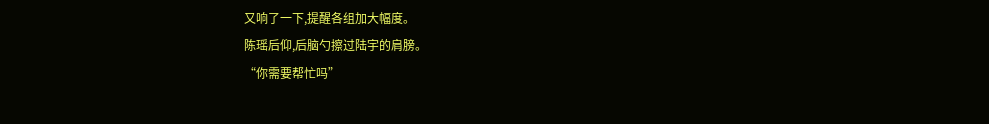又响了一下,提醒各组加大幅度。
陈瑶后仰,后脑勺擦过陆宇的肩膀。
“你需要帮忙吗”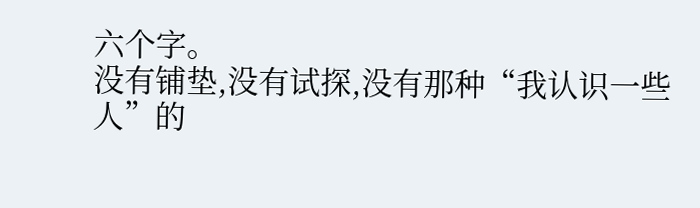六个字。
没有铺垫,没有试探,没有那种“我认识一些人”的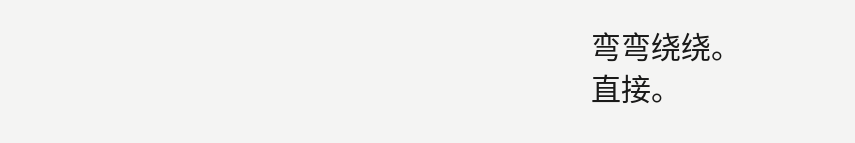弯弯绕绕。
直接。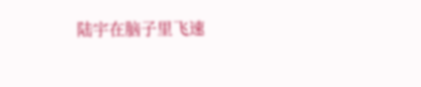陆宇在脑子里飞速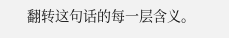翻转这句话的每一层含义。